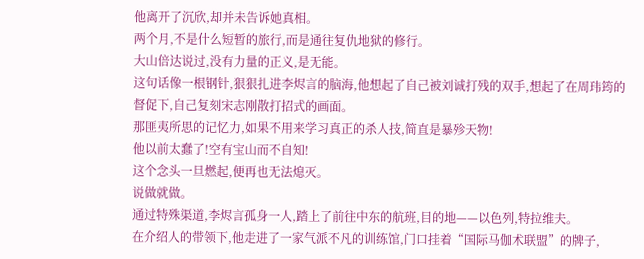他离开了沉欣,却并未告诉她真相。
两个月,不是什么短暂的旅行,而是通往复仇地狱的修行。
大山倍达说过,没有力量的正义,是无能。
这句话像一根钢针,狠狠扎进李烬言的脑海,他想起了自己被刘诚打残的双手,想起了在周玮筠的督促下,自己复刻宋志刚散打招式的画面。
那匪夷所思的记忆力,如果不用来学习真正的杀人技,简直是暴殄天物!
他以前太蠢了!空有宝山而不自知!
这个念头一旦燃起,便再也无法熄灭。
说做就做。
通过特殊渠道,李烬言孤身一人,踏上了前往中东的航班,目的地——以色列,特拉维夫。
在介绍人的带领下,他走进了一家气派不凡的训练馆,门口挂着“国际马伽术联盟”的牌子,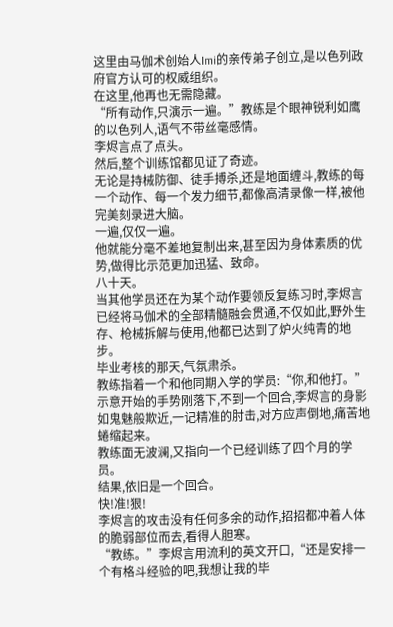这里由马伽术创始人Imi的亲传弟子创立,是以色列政府官方认可的权威组织。
在这里,他再也无需隐藏。
“所有动作,只演示一遍。”教练是个眼神锐利如鹰的以色列人,语气不带丝毫感情。
李烬言点了点头。
然后,整个训练馆都见证了奇迹。
无论是持械防御、徒手搏杀,还是地面缠斗,教练的每一个动作、每一个发力细节,都像高清录像一样,被他完美刻录进大脑。
一遍,仅仅一遍。
他就能分毫不差地复制出来,甚至因为身体素质的优势,做得比示范更加迅猛、致命。
八十天。
当其他学员还在为某个动作要领反复练习时,李烬言已经将马伽术的全部精髓融会贯通,不仅如此,野外生存、枪械拆解与使用,他都已达到了炉火纯青的地步。
毕业考核的那天,气氛肃杀。
教练指着一个和他同期入学的学员:“你,和他打。”
示意开始的手势刚落下,不到一个回合,李烬言的身影如鬼魅般欺近,一记精准的肘击,对方应声倒地,痛苦地蜷缩起来。
教练面无波澜,又指向一个已经训练了四个月的学员。
结果,依旧是一个回合。
快!准!狠!
李烬言的攻击没有任何多余的动作,招招都冲着人体的脆弱部位而去,看得人胆寒。
“教练。”李烬言用流利的英文开口,“还是安排一个有格斗经验的吧,我想让我的毕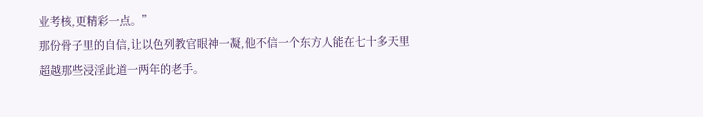业考核,更精彩一点。”
那份骨子里的自信,让以色列教官眼神一凝,他不信一个东方人能在七十多天里超越那些浸淫此道一两年的老手。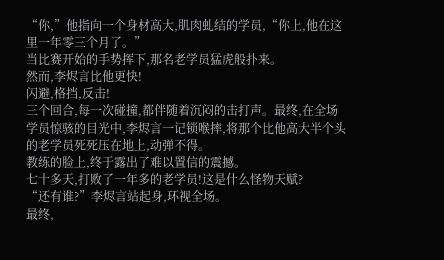“你,”他指向一个身材高大,肌肉虬结的学员,“你上,他在这里一年零三个月了。”
当比赛开始的手势挥下,那名老学员猛虎般扑来。
然而,李烬言比他更快!
闪避,格挡,反击!
三个回合,每一次碰撞,都伴随着沉闷的击打声。最终,在全场学员惊骇的目光中,李烬言一记锁喉摔,将那个比他高大半个头的老学员死死压在地上,动弹不得。
教练的脸上,终于露出了难以置信的震撼。
七十多天,打败了一年多的老学员!这是什么怪物天赋?
“还有谁?”李烬言站起身,环视全场。
最终,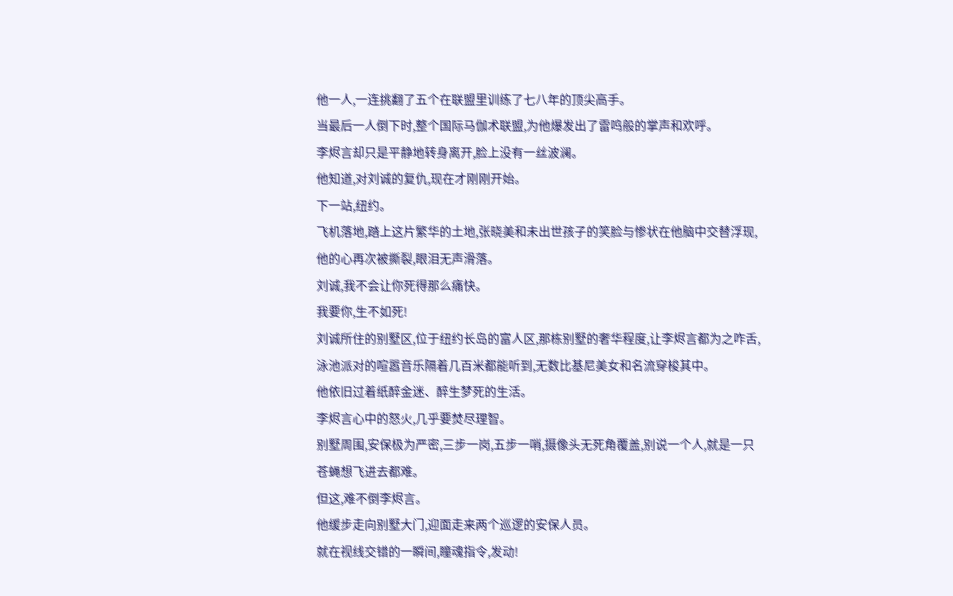他一人,一连挑翻了五个在联盟里训练了七八年的顶尖高手。
当最后一人倒下时,整个国际马伽术联盟,为他爆发出了雷鸣般的掌声和欢呼。
李烬言却只是平静地转身离开,脸上没有一丝波澜。
他知道,对刘诚的复仇,现在才刚刚开始。
下一站,纽约。
飞机落地,踏上这片繁华的土地,张晓美和未出世孩子的笑脸与惨状在他脑中交替浮现,他的心再次被撕裂,眼泪无声滑落。
刘诚,我不会让你死得那么痛快。
我要你,生不如死!
刘诚所住的别墅区,位于纽约长岛的富人区,那栋别墅的奢华程度,让李烬言都为之咋舌,泳池派对的喧嚣音乐隔着几百米都能听到,无数比基尼美女和名流穿梭其中。
他依旧过着纸醉金迷、醉生梦死的生活。
李烬言心中的怒火,几乎要焚尽理智。
别墅周围,安保极为严密,三步一岗,五步一哨,摄像头无死角覆盖,别说一个人,就是一只苍蝇想飞进去都难。
但这,难不倒李烬言。
他缓步走向别墅大门,迎面走来两个巡逻的安保人员。
就在视线交错的一瞬间,瞳魂指令,发动!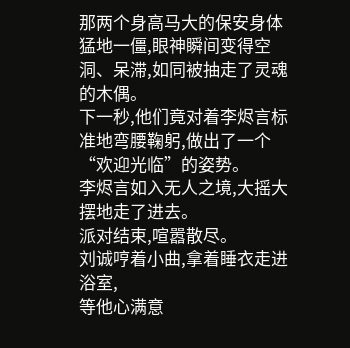那两个身高马大的保安身体猛地一僵,眼神瞬间变得空洞、呆滞,如同被抽走了灵魂的木偶。
下一秒,他们竟对着李烬言标准地弯腰鞠躬,做出了一个“欢迎光临”的姿势。
李烬言如入无人之境,大摇大摆地走了进去。
派对结束,喧嚣散尽。
刘诚哼着小曲,拿着睡衣走进浴室,
等他心满意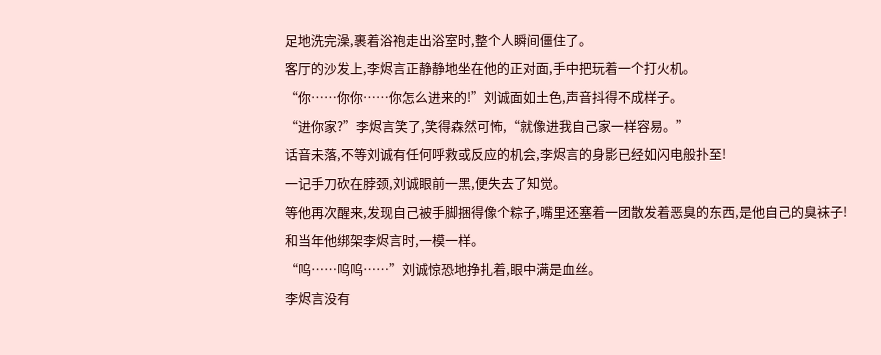足地洗完澡,裹着浴袍走出浴室时,整个人瞬间僵住了。
客厅的沙发上,李烬言正静静地坐在他的正对面,手中把玩着一个打火机。
“你……你你……你怎么进来的!”刘诚面如土色,声音抖得不成样子。
“进你家?”李烬言笑了,笑得森然可怖,“就像进我自己家一样容易。”
话音未落,不等刘诚有任何呼救或反应的机会,李烬言的身影已经如闪电般扑至!
一记手刀砍在脖颈,刘诚眼前一黑,便失去了知觉。
等他再次醒来,发现自己被手脚捆得像个粽子,嘴里还塞着一团散发着恶臭的东西,是他自己的臭袜子!
和当年他绑架李烬言时,一模一样。
“呜……呜呜……”刘诚惊恐地挣扎着,眼中满是血丝。
李烬言没有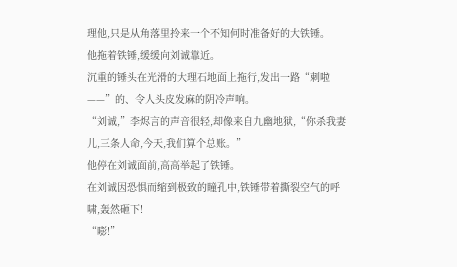理他,只是从角落里拎来一个不知何时准备好的大铁锤。
他拖着铁锤,缓缓向刘诚靠近。
沉重的锤头在光滑的大理石地面上拖行,发出一路“刺啦——”的、令人头皮发麻的阴冷声响。
“刘诚,”李烬言的声音很轻,却像来自九幽地狱,“你杀我妻儿,三条人命,今天,我们算个总账。”
他停在刘诚面前,高高举起了铁锤。
在刘诚因恐惧而缩到极致的瞳孔中,铁锤带着撕裂空气的呼啸,轰然砸下!
“嘭!”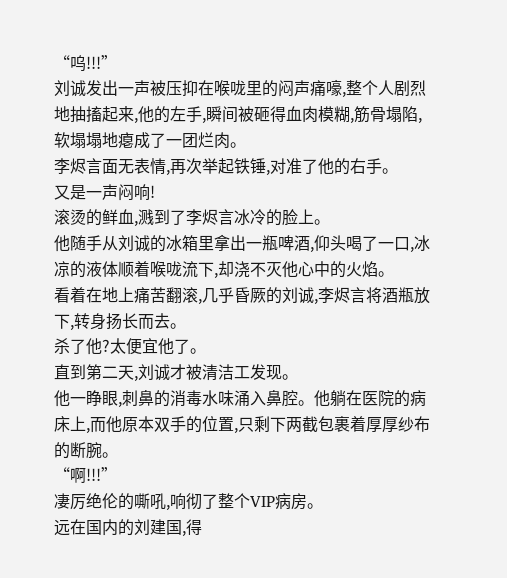“呜!!!”
刘诚发出一声被压抑在喉咙里的闷声痛嚎,整个人剧烈地抽搐起来,他的左手,瞬间被砸得血肉模糊,筋骨塌陷,软塌塌地瘪成了一团烂肉。
李烬言面无表情,再次举起铁锤,对准了他的右手。
又是一声闷响!
滚烫的鲜血,溅到了李烬言冰冷的脸上。
他随手从刘诚的冰箱里拿出一瓶啤酒,仰头喝了一口,冰凉的液体顺着喉咙流下,却浇不灭他心中的火焰。
看着在地上痛苦翻滚,几乎昏厥的刘诚,李烬言将酒瓶放下,转身扬长而去。
杀了他?太便宜他了。
直到第二天,刘诚才被清洁工发现。
他一睁眼,刺鼻的消毒水味涌入鼻腔。他躺在医院的病床上,而他原本双手的位置,只剩下两截包裹着厚厚纱布的断腕。
“啊!!!”
凄厉绝伦的嘶吼,响彻了整个VIP病房。
远在国内的刘建国,得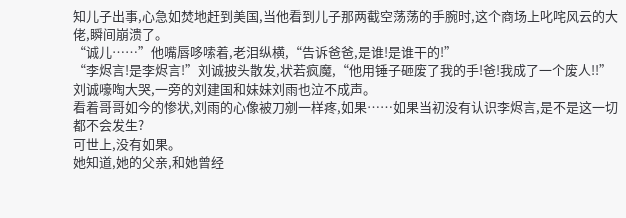知儿子出事,心急如焚地赶到美国,当他看到儿子那两截空荡荡的手腕时,这个商场上叱咤风云的大佬,瞬间崩溃了。
“诚儿……”他嘴唇哆嗦着,老泪纵横,“告诉爸爸,是谁!是谁干的!”
“李烬言!是李烬言!”刘诚披头散发,状若疯魔,“他用锤子砸废了我的手!爸!我成了一个废人!!”
刘诚嚎啕大哭,一旁的刘建国和妹妹刘雨也泣不成声。
看着哥哥如今的惨状,刘雨的心像被刀剜一样疼,如果……如果当初没有认识李烬言,是不是这一切都不会发生?
可世上,没有如果。
她知道,她的父亲,和她曾经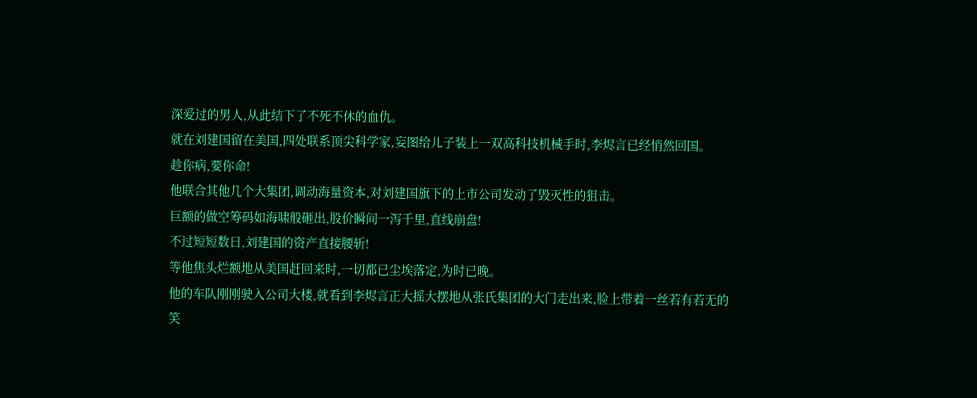深爱过的男人,从此结下了不死不休的血仇。
就在刘建国留在美国,四处联系顶尖科学家,妄图给儿子装上一双高科技机械手时,李烬言已经悄然回国。
趁你病,要你命!
他联合其他几个大集团,调动海量资本,对刘建国旗下的上市公司发动了毁灭性的狙击。
巨额的做空筹码如海啸般砸出,股价瞬间一泻千里,直线崩盘!
不过短短数日,刘建国的资产直接腰斩!
等他焦头烂额地从美国赶回来时,一切都已尘埃落定,为时已晚。
他的车队刚刚驶入公司大楼,就看到李烬言正大摇大摆地从张氏集团的大门走出来,脸上带着一丝若有若无的笑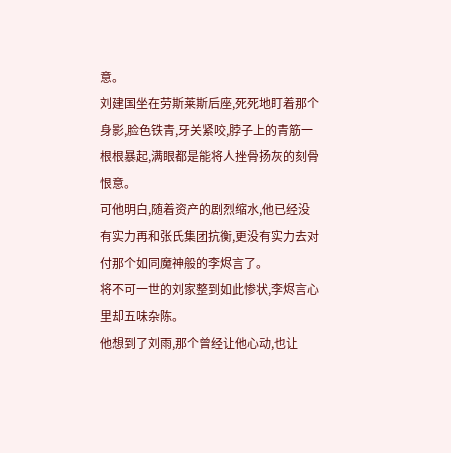意。
刘建国坐在劳斯莱斯后座,死死地盯着那个身影,脸色铁青,牙关紧咬,脖子上的青筋一根根暴起,满眼都是能将人挫骨扬灰的刻骨恨意。
可他明白,随着资产的剧烈缩水,他已经没有实力再和张氏集团抗衡,更没有实力去对付那个如同魔神般的李烬言了。
将不可一世的刘家整到如此惨状,李烬言心里却五味杂陈。
他想到了刘雨,那个曾经让他心动,也让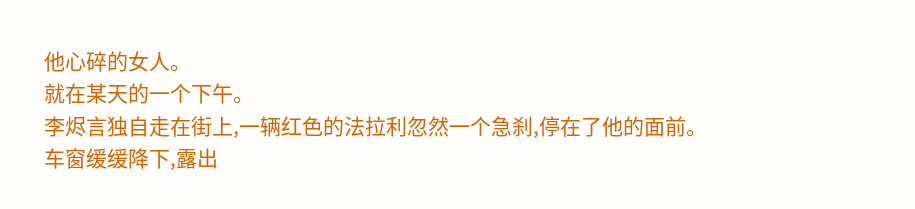他心碎的女人。
就在某天的一个下午。
李烬言独自走在街上,一辆红色的法拉利忽然一个急刹,停在了他的面前。
车窗缓缓降下,露出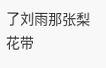了刘雨那张梨花带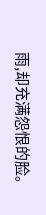雨,却充满怨恨的脸。